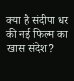क्या है संदीपा धर की नई फिल्म का खास संदेश?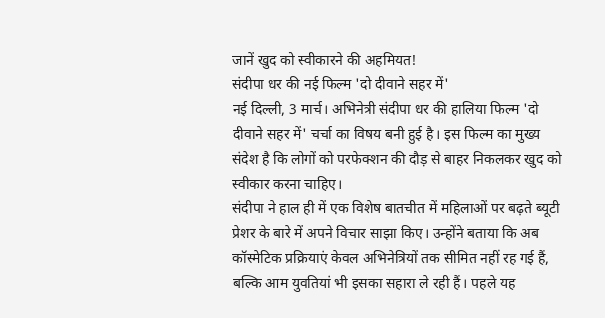जानें खुद को स्वीकारने की अहमियत!
संदीपा धर की नई फिल्म 'दो दीवाने सहर में'
नई दिल्ली, 3 मार्च। अभिनेत्री संदीपा धर की हालिया फिल्म 'दो दीवाने सहर में' चर्चा का विषय बनी हुई है। इस फिल्म का मुख्य संदेश है कि लोगों को परफेक्शन की दौड़ से बाहर निकलकर खुद को स्वीकार करना चाहिए।
संदीपा ने हाल ही में एक विशेष बातचीत में महिलाओं पर बढ़ते ब्यूटी प्रेशर के बारे में अपने विचार साझा किए। उन्होंने बताया कि अब कॉस्मेटिक प्रक्रियाएं केवल अभिनेत्रियों तक सीमित नहीं रह गई हैं, बल्कि आम युवतियां भी इसका सहारा ले रही हैं। पहले यह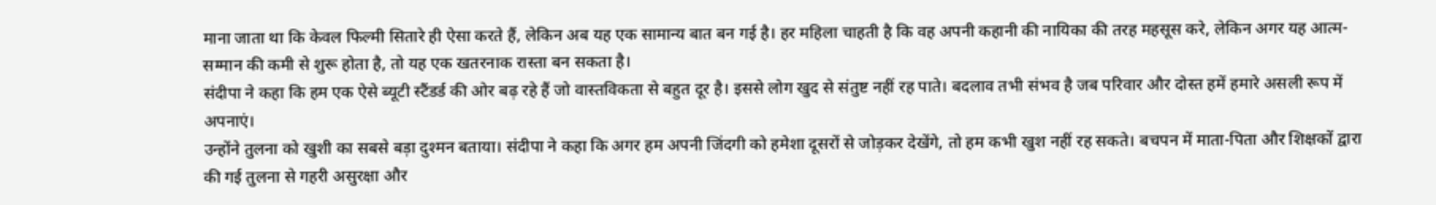माना जाता था कि केवल फिल्मी सितारे ही ऐसा करते हैं, लेकिन अब यह एक सामान्य बात बन गई है। हर महिला चाहती है कि वह अपनी कहानी की नायिका की तरह महसूस करे, लेकिन अगर यह आत्म-सम्मान की कमी से शुरू होता है, तो यह एक खतरनाक रास्ता बन सकता है।
संदीपा ने कहा कि हम एक ऐसे ब्यूटी स्टैंडर्ड की ओर बढ़ रहे हैं जो वास्तविकता से बहुत दूर है। इससे लोग खुद से संतुष्ट नहीं रह पाते। बदलाव तभी संभव है जब परिवार और दोस्त हमें हमारे असली रूप में अपनाएं।
उन्होंने तुलना को खुशी का सबसे बड़ा दुश्मन बताया। संदीपा ने कहा कि अगर हम अपनी जिंदगी को हमेशा दूसरों से जोड़कर देखेंगे, तो हम कभी खुश नहीं रह सकते। बचपन में माता-पिता और शिक्षकों द्वारा की गई तुलना से गहरी असुरक्षा और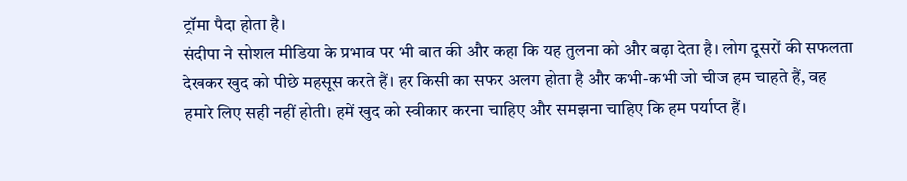ट्रॉमा पैदा होता है।
संदीपा ने सोशल मीडिया के प्रभाव पर भी बात की और कहा कि यह तुलना को और बढ़ा देता है। लोग दूसरों की सफलता देखकर खुद को पीछे महसूस करते हैं। हर किसी का सफर अलग होता है और कभी-कभी जो चीज हम चाहते हैं, वह हमारे लिए सही नहीं होती। हमें खुद को स्वीकार करना चाहिए और समझना चाहिए कि हम पर्याप्त हैं।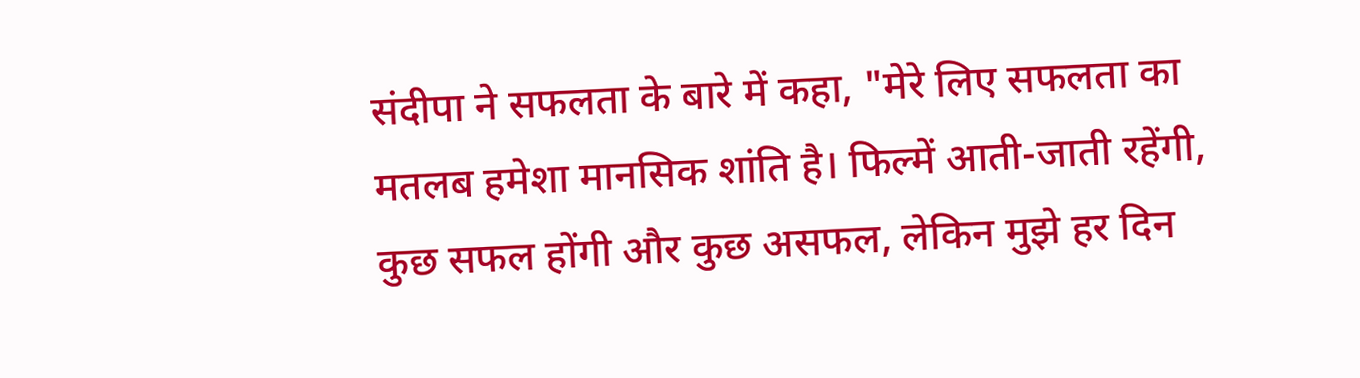संदीपा ने सफलता के बारे में कहा, "मेरे लिए सफलता का मतलब हमेशा मानसिक शांति है। फिल्में आती-जाती रहेंगी, कुछ सफल होंगी और कुछ असफल, लेकिन मुझे हर दिन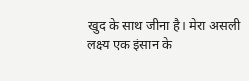खुद के साथ जीना है। मेरा असली लक्ष्य एक इंसान के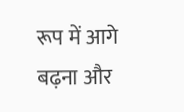रूप में आगे बढ़ना और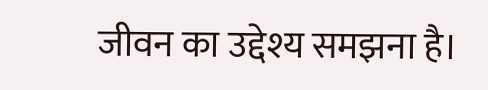जीवन का उद्देश्य समझना है।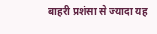बाहरी प्रशंसा से ज्यादा यह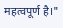महत्वपूर्ण है।"